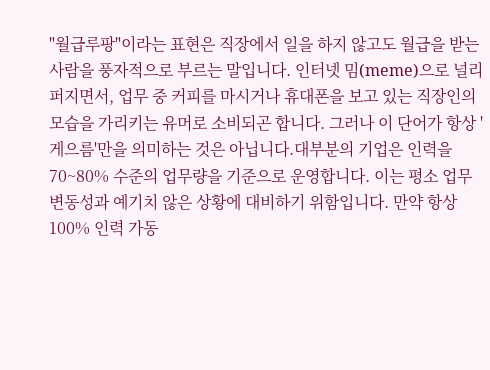"월급루팡"이라는 표현은 직장에서 일을 하지 않고도 월급을 받는 사람을 풍자적으로 부르는 말입니다. 인터넷 밈(meme)으로 널리 퍼지면서, 업무 중 커피를 마시거나 휴대폰을 보고 있는 직장인의 모습을 가리키는 유머로 소비되곤 합니다. 그러나 이 단어가 항상 '게으름'만을 의미하는 것은 아닙니다.대부분의 기업은 인력을 70~80% 수준의 업무량을 기준으로 운영합니다. 이는 평소 업무 변동성과 예기치 않은 상황에 대비하기 위함입니다. 만약 항상 100% 인력 가동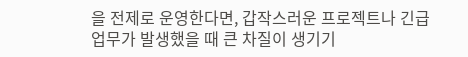을 전제로 운영한다면, 갑작스러운 프로젝트나 긴급 업무가 발생했을 때 큰 차질이 생기기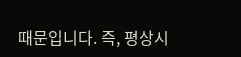때문입니다. 즉, 평상시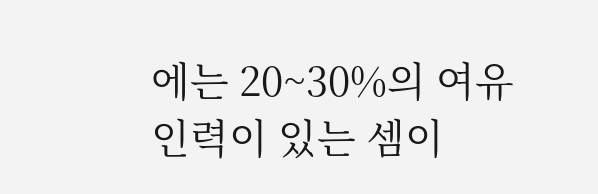에는 20~30%의 여유 인력이 있는 셈이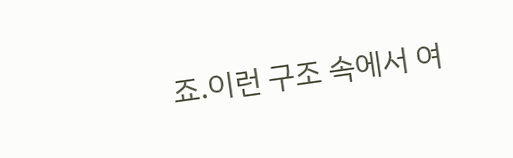죠.이런 구조 속에서 여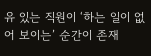유 있는 직원이 ‘하는 일이 없어 보이는’ 순간이 존재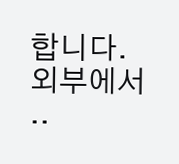합니다. 외부에서 ..